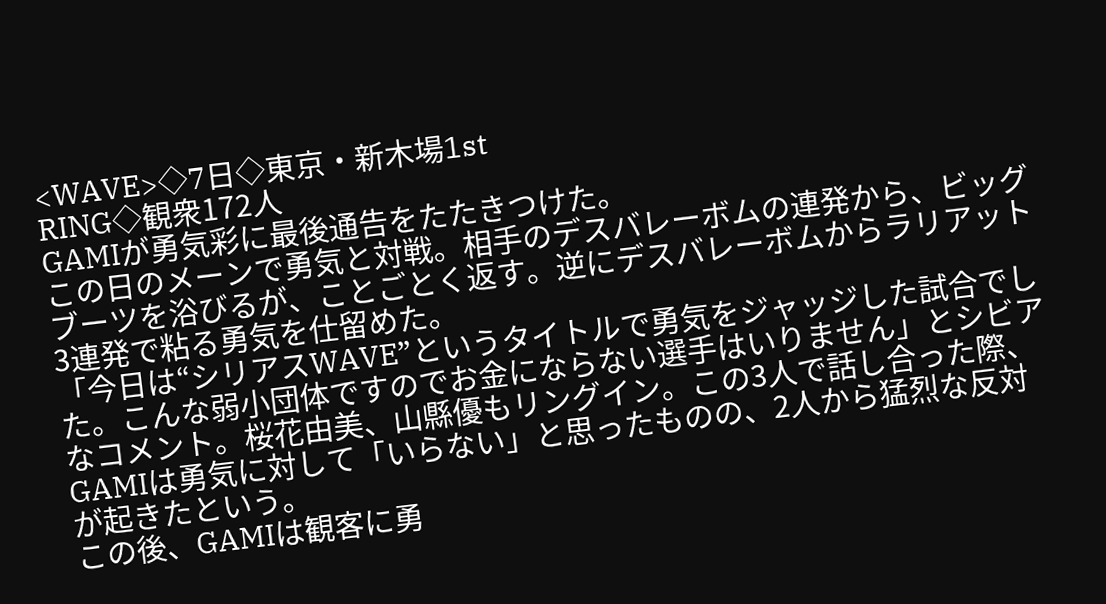<WAVE>◇7日◇東京・新木場1st
RING◇観衆172人
GAMIが勇気彩に最後通告をたたきつけた。
この日のメーンで勇気と対戦。相手のデスバレーボムの連発から、ビッグブーツを浴びるが、ことごとく返す。逆にデスバレーボムからラリアット3連発で粘る勇気を仕留めた。
「今日は“シリアスWAVE”というタイトルで勇気をジャッジした試合でした。こんな弱小団体ですのでお金にならない選手はいりません」とシビアなコメント。桜花由美、山縣優もリングイン。この3人で話し合った際、GAMIは勇気に対して「いらない」と思ったものの、2人から猛烈な反対が起きたという。
この後、GAMIは観客に勇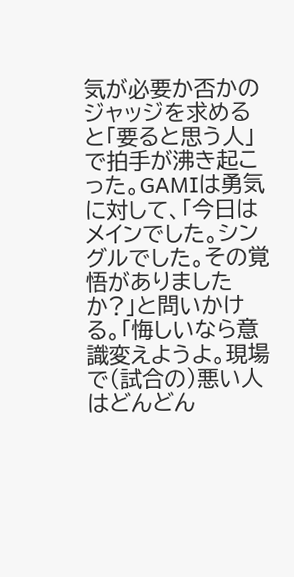気が必要か否かのジャッジを求めると「要ると思う人」で拍手が沸き起こった。GAMIは勇気に対して、「今日はメインでした。シングルでした。その覚悟がありましたか?」と問いかける。「悔しいなら意識変えようよ。現場で(試合の)悪い人はどんどん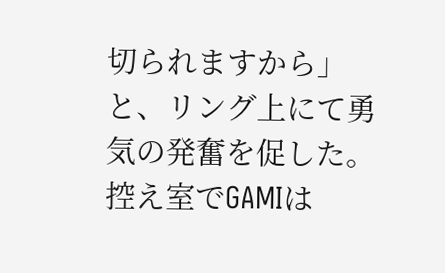切られますから」と、リング上にて勇気の発奮を促した。
控え室でGAMIは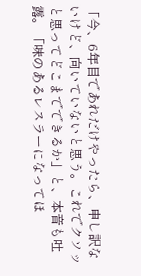「今、6年目であれだけやったら、申し訳ないけど、向いていないと思う。これでクソッと思ってどこまでできるか」と、本音も吐露。「味のあるレスラーになってほ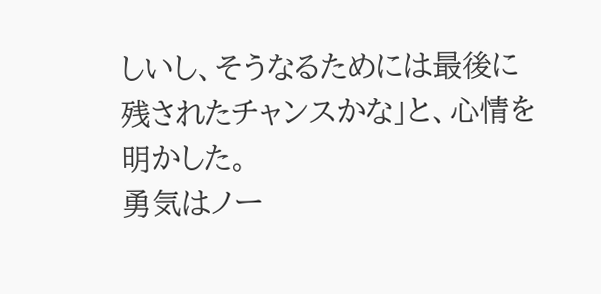しいし、そうなるためには最後に残されたチャンスかな」と、心情を明かした。
勇気はノー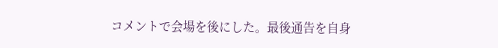コメントで会場を後にした。最後通告を自身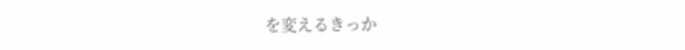を変えるきっか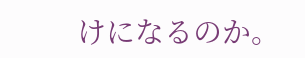けになるのか。